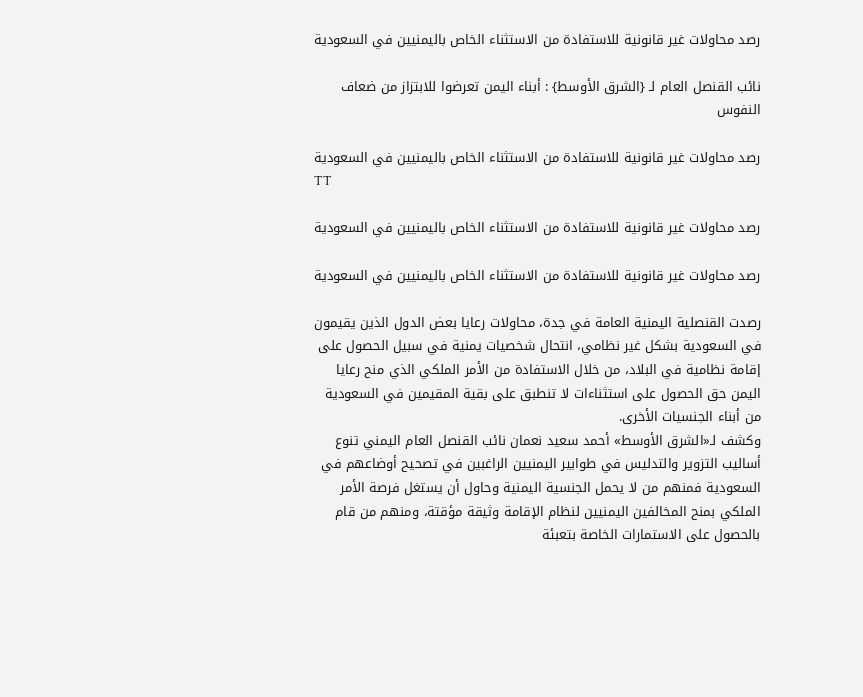رصد محاولات غير قانونية للاستفادة من الاستثناء الخاص باليمنيين في السعودية

نائب القنصل العام لـ {الشرق الأوسط} : أبناء اليمن تعرضوا للابتزاز من ضعاف النفوس

رصد محاولات غير قانونية للاستفادة من الاستثناء الخاص باليمنيين في السعودية
TT

رصد محاولات غير قانونية للاستفادة من الاستثناء الخاص باليمنيين في السعودية

رصد محاولات غير قانونية للاستفادة من الاستثناء الخاص باليمنيين في السعودية

رصدت القنصلية اليمنية العامة في جدة، محاولات رعايا بعض الدول الذين يقيمون في السعودية بشكل غير نظامي، انتحال شخصيات يمنية في سبيل الحصول على إقامة نظامية في البلاد، من خلال الاستفادة من الأمر الملكي الذي منح رعايا اليمن حق الحصول على استثناءات لا تنطبق على بقية المقيمين في السعودية من أبناء الجنسيات الأخرى.
وكشف لـ«الشرق الأوسط» أحمد سعيد نعمان نائب القنصل العام اليمني تنوع أساليب التزوير والتدليس في طوابير اليمنيين الراغبين في تصحيح أوضاعهم في السعودية فمنهم من لا يحمل الجنسية اليمنية وحاول أن يستغل فرصة الأمر الملكي بمنح المخالفين اليمنيين لنظام الإقامة وثيقة مؤقتة، ومنهم من قام بالحصول على الاستمارات الخاصة بتعبئة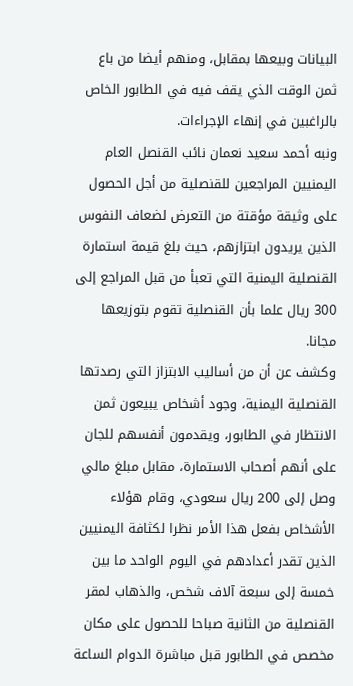البيانات وبيعها بمقابل، ومنهم أيضا من باع ثمن الوقت الذي يقف فيه في الطابور الخاص بالراغبين في إنهاء الإجراءات.
ونبه أحمد سعيد نعمان نائب القنصل العام اليمنيين المراجعين للقنصلية من أجل الحصول على وثيقة مؤقتة من التعرض لضعاف النفوس الذين يريدون ابتزازهم، حيث بلغ قيمة استمارة القنصلية اليمنية التي تعبأ من قبل المراجع إلى 300 ريال علما بأن القنصلية تقوم بتوزيعها مجانا.
وكشف عن أن من أساليب الابتزاز التي رصدتها القنصلية اليمنية، وجود أشخاص يبيعون ثمن الانتظار في الطابور، ويقدمون أنفسهم للجان على أنهم أصحاب الاستمارة، مقابل مبلغ مالي وصل إلى 200 ريال سعودي، وقام هؤلاء الأشخاص بفعل هذا الأمر نظرا لكثافة اليمنيين الذين تقدر أعدادهم في اليوم الواحد ما بين خمسة إلى سبعة آلاف شخص، والذهاب لمقر القنصلية من الثانية صباحا للحصول على مكان مخصص في الطابور قبل مباشرة الدوام الساعة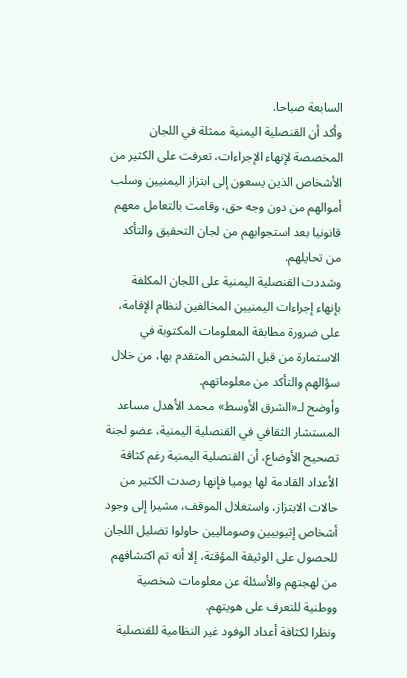السابعة صباحا.
وأكد أن القنصلية اليمنية ممثلة في اللجان المخصصة لإنهاء الإجراءات، تعرفت على الكثير من الأشخاص الذين يسعون إلى ابتزاز اليمنيين وسلب أموالهم من دون وجه حق، وقامت بالتعامل معهم قانونيا بعد استجوابهم من لجان التحقيق والتأكد من تحايلهم.
وشددت القنصلية اليمنية على اللجان المكلفة بإنهاء إجراءات اليمنيين المخالفين لنظام الإقامة، على ضرورة مطابقة المعلومات المكتوبة في الاستمارة من قبل الشخص المتقدم بها، من خلال سؤالهم والتأكد من معلوماتهم.
وأوضح لـ«الشرق الأوسط» محمد الأهدل مساعد المستشار الثقافي في القنصلية اليمنية، عضو لجنة تصحيح الأوضاع، أن القنصلية اليمنية رغم كثافة الأعداد القادمة لها يوميا فإنها رصدت الكثير من حالات الابتزاز، واستغلال الموقف، مشيرا إلى وجود أشخاص إثيوبيين وصوماليين حاولوا تضليل اللجان للحصول على الوثيقة المؤقتة، إلا أنه تم اكتشافهم من لهجتهم والأسئلة عن معلومات شخصية ووطنية للتعرف على هويتهم.
ونظرا لكثافة أعداد الوفود غير النظامية للقنصلية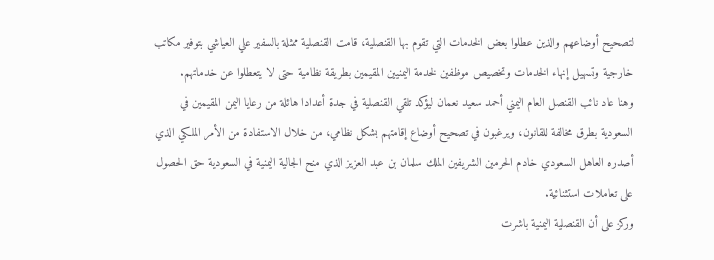لتصحيح أوضاعهم والذين عطلوا بعض الخدمات التي تقوم بها القنصلية، قامت القنصلية ممثلة بالسفير علي العياشي بتوفير مكاتب خارجية وتسهيل إنهاء الخدمات وتخصيص موظفين لخدمة اليمنيين المقيمين بطريقة نظامية حتى لا يتعطلوا عن خدماتهم.
وهنا عاد نائب القنصل العام اليمني أحمد سعيد نعمان ليؤكد تلقي القنصلية في جدة أعدادا هائلة من رعايا اليمن المقيمين في السعودية بطرق مخالفة للقانون، ويرغبون في تصحيح أوضاع إقامتهم بشكل نظامي، من خلال الاستفادة من الأمر الملكي الذي أصدره العاهل السعودي خادم الحرمين الشريفين الملك سلمان بن عبد العزيز الذي منح الجالية اليمنية في السعودية حق الحصول على تعاملات استثنائية.
وركز على أن القنصلية اليمنية باشرت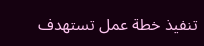تنفيذ خطة عمل تستهدف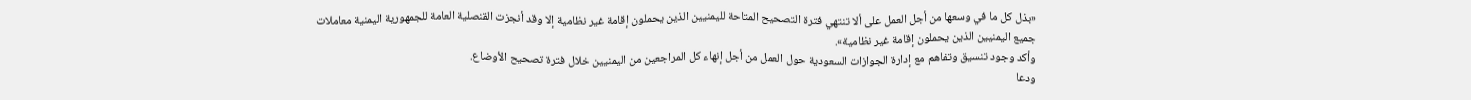«بذل كل ما في وسعها من أجل العمل على ألا تنتهي فترة التصحيح المتاحة لليمنيين الذين يحملون إقامة غير نظامية إلا وقد أنجزت القنصلية العامة للجمهورية اليمنية معاملات جميع اليمنيين الذين يحملون إقامة غير نظامية».
وأكد وجود تنسيق وتفاهم مع إدارة الجوازات السعودية حول العمل من أجل إنهاء كل المراجعين من اليمنيين خلال فترة تصحيح الأوضاع.
ودعا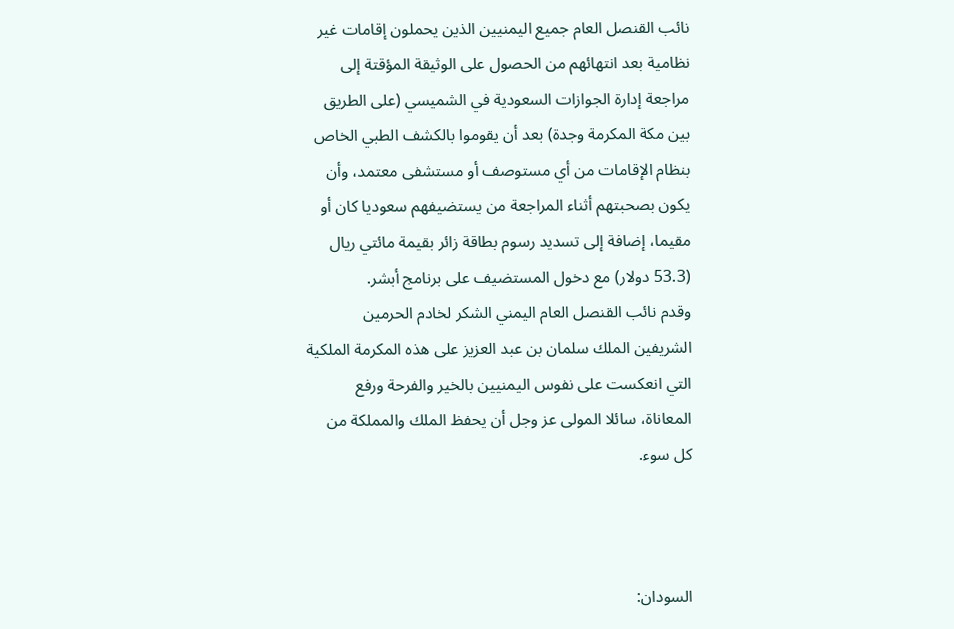نائب القنصل العام جميع اليمنيين الذين يحملون إقامات غير نظامية بعد انتهائهم من الحصول على الوثيقة المؤقتة إلى مراجعة إدارة الجوازات السعودية في الشميسي (على الطريق بين مكة المكرمة وجدة) بعد أن يقوموا بالكشف الطبي الخاص بنظام الإقامات من أي مستوصف أو مستشفى معتمد، وأن يكون بصحبتهم أثناء المراجعة من يستضيفهم سعوديا كان أو مقيما، إضافة إلى تسديد رسوم بطاقة زائر بقيمة مائتي ريال (53.3 دولار) مع دخول المستضيف على برنامج أبشر.
وقدم نائب القنصل العام اليمني الشكر لخادم الحرمين الشريفين الملك سلمان بن عبد العزيز على هذه المكرمة الملكية التي انعكست على نفوس اليمنيين بالخير والفرحة ورفع المعاناة، سائلا المولى عز وجل أن يحفظ الملك والمملكة من كل سوء.



السودان: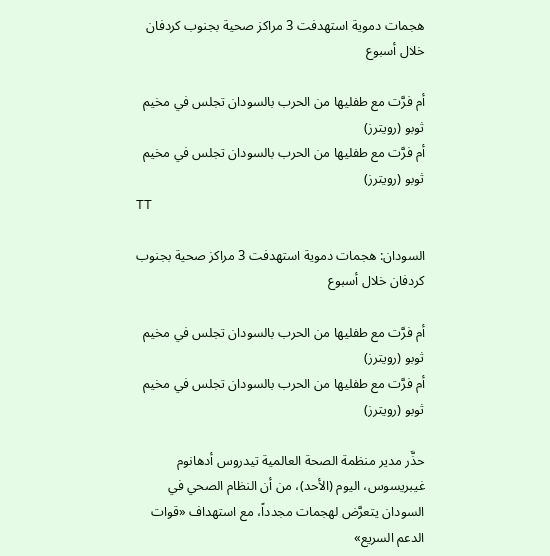هجمات دموية استهدفت 3 مراكز صحية بجنوب كردفان خلال أسبوع

أم فرَّت مع طفليها من الحرب بالسودان تجلس في مخيم ثوبو (رويترز)
أم فرَّت مع طفليها من الحرب بالسودان تجلس في مخيم ثوبو (رويترز)
TT

السودان: هجمات دموية استهدفت 3 مراكز صحية بجنوب كردفان خلال أسبوع

أم فرَّت مع طفليها من الحرب بالسودان تجلس في مخيم ثوبو (رويترز)
أم فرَّت مع طفليها من الحرب بالسودان تجلس في مخيم ثوبو (رويترز)

حذَّر مدير منظمة الصحة العالمية تيدروس أدهانوم غيبريسوس، اليوم (الأحد)، من أن النظام الصحي في السودان يتعرَّض لهجمات مجدداً، مع استهداف «قوات الدعم السريع»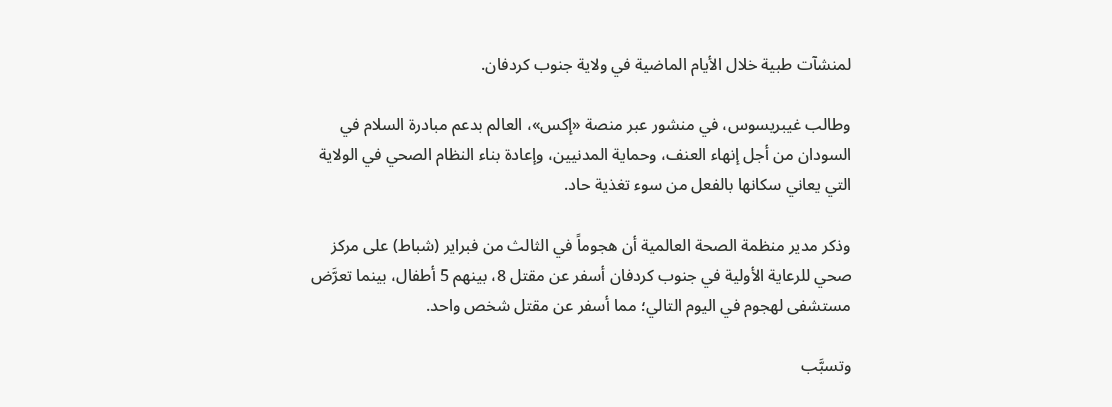لمنشآت طبية خلال الأيام الماضية في ولاية جنوب كردفان.

وطالب غيبريسوس، في منشور عبر منصة «إكس»، العالم بدعم مبادرة السلام في السودان من أجل إنهاء العنف، وحماية المدنيين، وإعادة بناء النظام الصحي في الولاية التي يعاني سكانها بالفعل من سوء تغذية حاد.

وذكر مدير منظمة الصحة العالمية أن هجوماً في الثالث من فبراير (شباط) على مركز صحي للرعاية الأولية في جنوب كردفان أسفر عن مقتل 8، بينهم 5 أطفال، بينما تعرَّض مستشفى لهجوم في اليوم التالي؛ مما أسفر عن مقتل شخص واحد.

وتسبَّب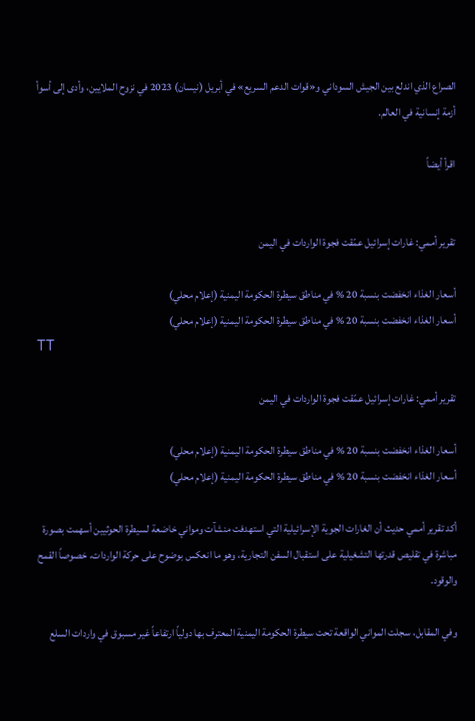الصراع الذي اندلع بين الجيش السوداني و«قوات الدعم السريع» في أبريل (نيسان) 2023 في نزوح الملايين، وأدى إلى أسوأ أزمة إنسانية في العالم.

اقرأ أيضاً


تقرير أممي: غارات إسرائيل عمّقت فجوة الواردات في اليمن

أسعار الغذاء انخفضت بنسبة 20 % في مناطق سيطرة الحكومة اليمنية (إعلام محلي)
أسعار الغذاء انخفضت بنسبة 20 % في مناطق سيطرة الحكومة اليمنية (إعلام محلي)
TT

تقرير أممي: غارات إسرائيل عمّقت فجوة الواردات في اليمن

أسعار الغذاء انخفضت بنسبة 20 % في مناطق سيطرة الحكومة اليمنية (إعلام محلي)
أسعار الغذاء انخفضت بنسبة 20 % في مناطق سيطرة الحكومة اليمنية (إعلام محلي)

أكد تقرير أممي حديث أن الغارات الجوية الإسرائيلية التي استهدفت منشآت ومواني خاضعة لسيطرة الحوثيين أسهمت بصورة مباشرة في تقليص قدرتها التشغيلية على استقبال السفن التجارية، وهو ما انعكس بوضوح على حركة الواردات، خصوصاً القمح والوقود.

وفي المقابل، سجلت المواني الواقعة تحت سيطرة الحكومة اليمنية المعترف بها دولياً ارتفاعاً غير مسبوق في واردات السلع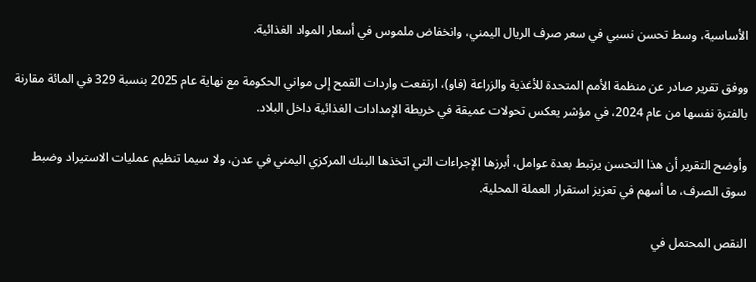الأساسية، وسط تحسن نسبي في سعر صرف الريال اليمني، وانخفاض ملموس في أسعار المواد الغذائية.

ووفق تقرير صادر عن منظمة الأمم المتحدة للأغذية والزراعة (فاو)، ارتفعت واردات القمح إلى مواني الحكومة مع نهاية عام 2025 بنسبة 329 في المائة مقارنة بالفترة نفسها من عام 2024، في مؤشر يعكس تحولات عميقة في خريطة الإمدادات الغذائية داخل البلاد.

وأوضح التقرير أن هذا التحسن يرتبط بعدة عوامل، أبرزها الإجراءات التي اتخذها البنك المركزي اليمني في عدن، ولا سيما تنظيم عمليات الاستيراد وضبط سوق الصرف، ما أسهم في تعزيز استقرار العملة المحلية.

النقص المحتمل في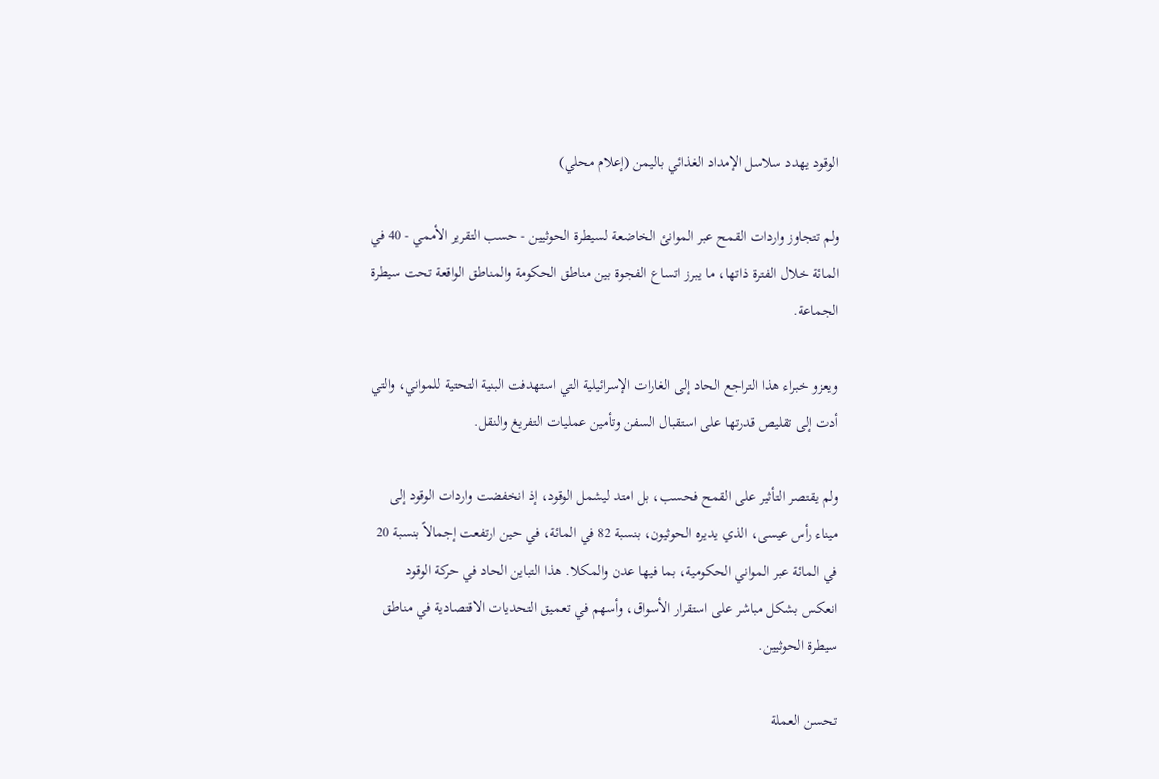الوقود يهدد سلاسل الإمداد الغذائي باليمن (إعلام محلي)

ولم تتجاوز واردات القمح عبر الموانئ الخاضعة لسيطرة الحوثيين - حسب التقرير الأممي - 40 في المائة خلال الفترة ذاتها، ما يبرز اتساع الفجوة بين مناطق الحكومة والمناطق الواقعة تحت سيطرة الجماعة.

ويعزو خبراء هذا التراجع الحاد إلى الغارات الإسرائيلية التي استهدفت البنية التحتية للمواني، والتي أدت إلى تقليص قدرتها على استقبال السفن وتأمين عمليات التفريغ والنقل.

ولم يقتصر التأثير على القمح فحسب، بل امتد ليشمل الوقود، إذ انخفضت واردات الوقود إلى ميناء رأس عيسى، الذي يديره الحوثيون، بنسبة 82 في المائة، في حين ارتفعت إجمالاً بنسبة 20 في المائة عبر المواني الحكومية، بما فيها عدن والمكلا. هذا التباين الحاد في حركة الوقود انعكس بشكل مباشر على استقرار الأسواق، وأسهم في تعميق التحديات الاقتصادية في مناطق سيطرة الحوثيين.

تحسن العملة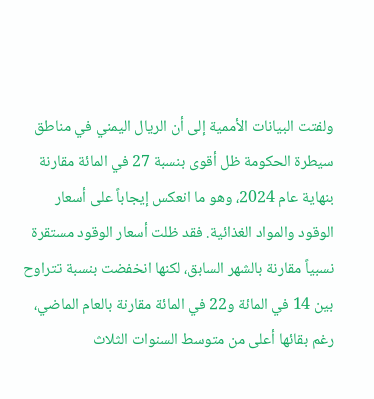ولفتت البيانات الأممية إلى أن الريال اليمني في مناطق سيطرة الحكومة ظل أقوى بنسبة 27 في المائة مقارنة بنهاية عام 2024، وهو ما انعكس إيجاباً على أسعار الوقود والمواد الغذائية. فقد ظلت أسعار الوقود مستقرة نسبياً مقارنة بالشهر السابق، لكنها انخفضت بنسبة تتراوح بين 14 في المائة و22 في المائة مقارنة بالعام الماضي، رغم بقائها أعلى من متوسط السنوات الثلاث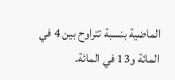الماضية بنسبة تتراوح بين 4 في المائة و13 في المائة.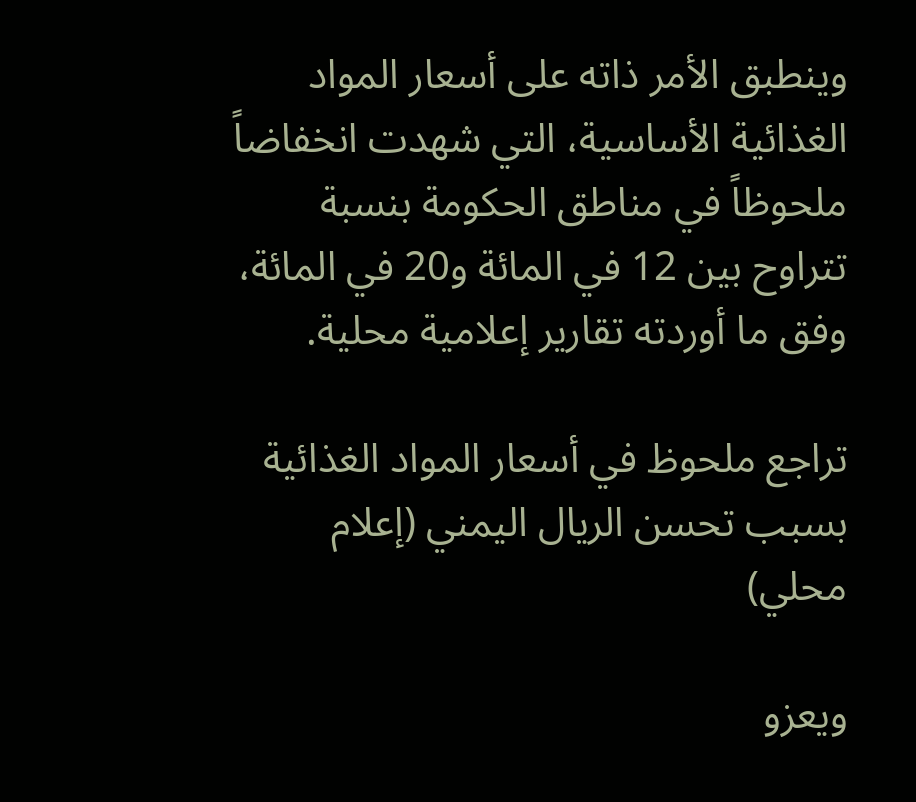وينطبق الأمر ذاته على أسعار المواد الغذائية الأساسية، التي شهدت انخفاضاً ملحوظاً في مناطق الحكومة بنسبة تتراوح بين 12 في المائة و20 في المائة، وفق ما أوردته تقارير إعلامية محلية.

تراجع ملحوظ في أسعار المواد الغذائية بسبب تحسن الريال اليمني (إعلام محلي)

ويعزو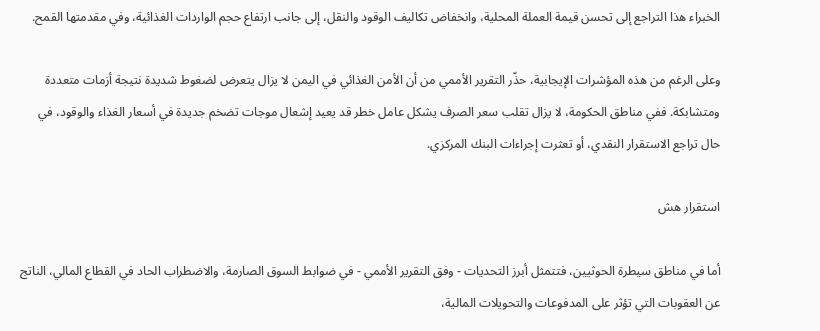الخبراء هذا التراجع إلى تحسن قيمة العملة المحلية، وانخفاض تكاليف الوقود والنقل، إلى جانب ارتفاع حجم الواردات الغذائية، وفي مقدمتها القمح.

وعلى الرغم من هذه المؤشرات الإيجابية، حذّر التقرير الأممي من أن الأمن الغذائي في اليمن لا يزال يتعرض لضغوط شديدة نتيجة أزمات متعددة ومتشابكة. ففي مناطق الحكومة، لا يزال تقلب سعر الصرف يشكل عامل خطر قد يعيد إشعال موجات تضخم جديدة في أسعار الغذاء والوقود، في حال تراجع الاستقرار النقدي، أو تعثرت إجراءات البنك المركزي.

استقرار هش

أما في مناطق سيطرة الحوثيين، فتتمثل أبرز التحديات - وفق التقرير الأممي - في ضوابط السوق الصارمة، والاضطراب الحاد في القطاع المالي، الناتج عن العقوبات التي تؤثر على المدفوعات والتحويلات المالية،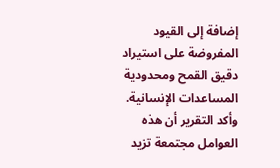إضافة إلى القيود المفروضة على استيراد دقيق القمح ومحدودية المساعدات الإنسانية. وأكد التقرير أن هذه العوامل مجتمعة تزيد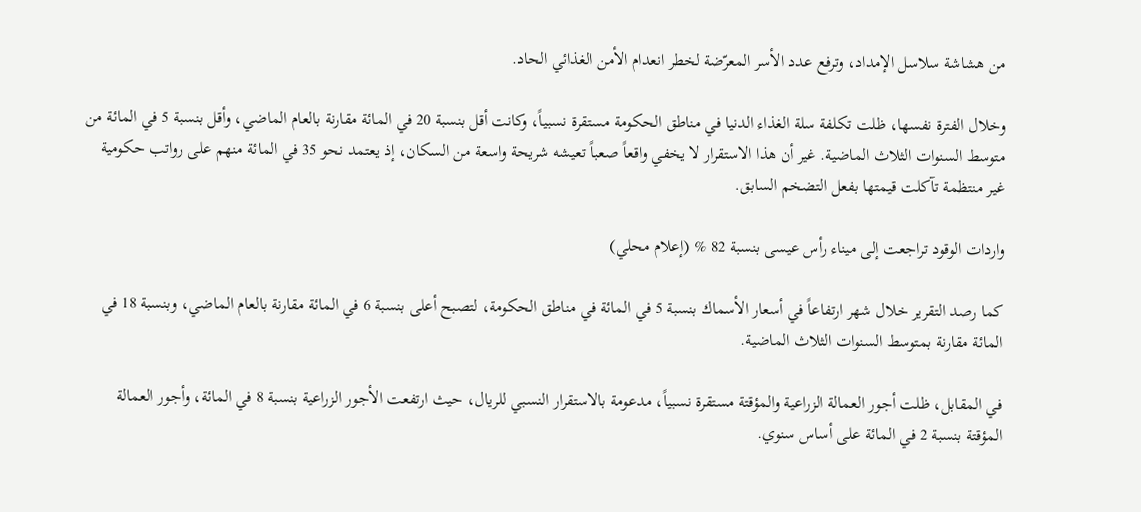من هشاشة سلاسل الإمداد، وترفع عدد الأسر المعرّضة لخطر انعدام الأمن الغذائي الحاد.

وخلال الفترة نفسها، ظلت تكلفة سلة الغذاء الدنيا في مناطق الحكومة مستقرة نسبياً، وكانت أقل بنسبة 20 في المائة مقارنة بالعام الماضي، وأقل بنسبة 5 في المائة من متوسط السنوات الثلاث الماضية. غير أن هذا الاستقرار لا يخفي واقعاً صعباً تعيشه شريحة واسعة من السكان، إذ يعتمد نحو 35 في المائة منهم على رواتب حكومية غير منتظمة تآكلت قيمتها بفعل التضخم السابق.

واردات الوقود تراجعت إلى ميناء رأس عيسى بنسبة 82 % (إعلام محلي)

كما رصد التقرير خلال شهر ارتفاعاً في أسعار الأسماك بنسبة 5 في المائة في مناطق الحكومة، لتصبح أعلى بنسبة 6 في المائة مقارنة بالعام الماضي، وبنسبة 18 في المائة مقارنة بمتوسط السنوات الثلاث الماضية.

في المقابل، ظلت أجور العمالة الزراعية والمؤقتة مستقرة نسبياً، مدعومة بالاستقرار النسبي للريال، حيث ارتفعت الأجور الزراعية بنسبة 8 في المائة، وأجور العمالة المؤقتة بنسبة 2 في المائة على أساس سنوي.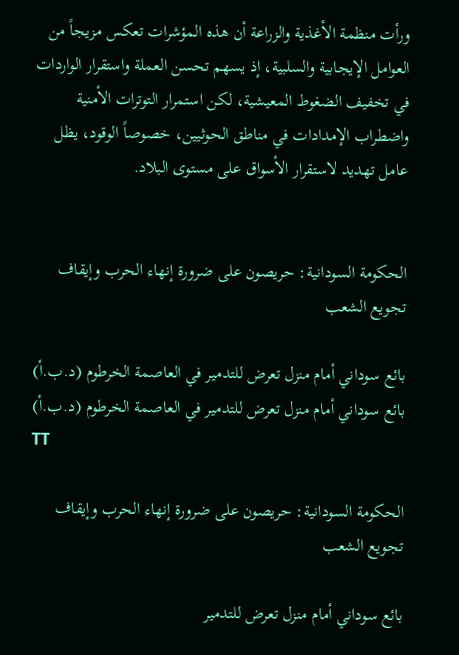ورأت منظمة الأغذية والزراعة أن هذه المؤشرات تعكس مزيجاً من العوامل الإيجابية والسلبية، إذ يسهم تحسن العملة واستقرار الواردات في تخفيف الضغوط المعيشية، لكن استمرار التوترات الأمنية واضطراب الإمدادات في مناطق الحوثيين، خصوصاً الوقود، يظل عامل تهديد لاستقرار الأسواق على مستوى البلاد.


الحكومة السودانية: حريصون على ضرورة إنهاء الحرب وإيقاف تجويع الشعب

بائع سوداني أمام منزل تعرض للتدمير في العاصمة الخرطوم (د.ب.أ)
بائع سوداني أمام منزل تعرض للتدمير في العاصمة الخرطوم (د.ب.أ)
TT

الحكومة السودانية: حريصون على ضرورة إنهاء الحرب وإيقاف تجويع الشعب

بائع سوداني أمام منزل تعرض للتدمير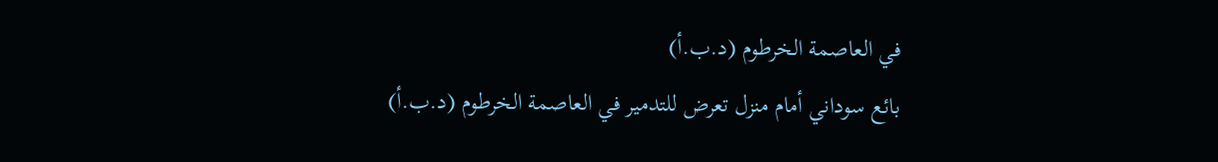في العاصمة الخرطوم (د.ب.أ)
بائع سوداني أمام منزل تعرض للتدمير في العاصمة الخرطوم (د.ب.أ)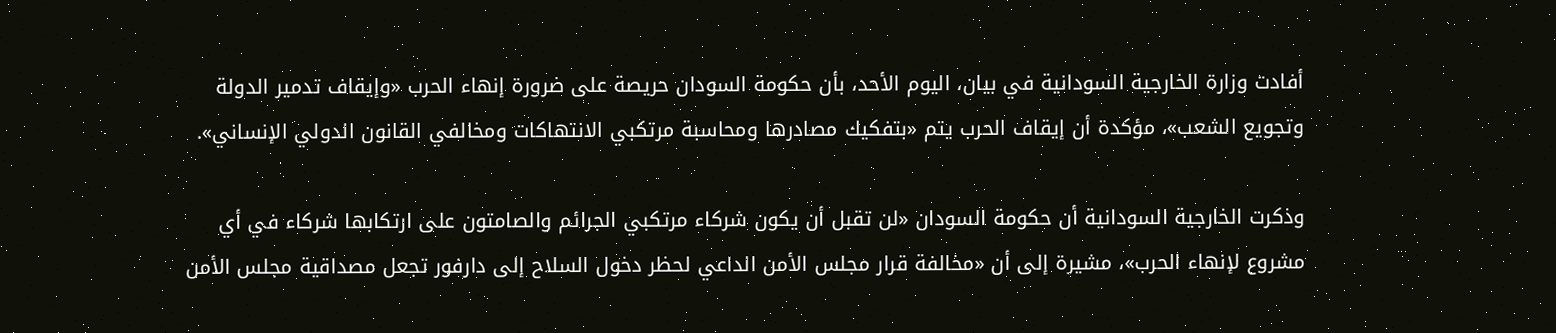أفادت وزارة الخارجية السودانية في بيان، اليوم الأحد، بأن حكومة السودان حريصة على ضرورة إنهاء الحرب «وإيقاف تدمير الدولة وتجويع الشعب»، مؤكدة أن إيقاف الحرب يتم «بتفكيك مصادرها ومحاسبة مرتكبي الانتهاكات ومخالفي القانون الدولي الإنساني».

وذكرت الخارجية السودانية أن حكومة السودان «لن تقبل أن يكون شركاء مرتكبي الجرائم والصامتون على ارتكابها شركاء في أي مشروع لإنهاء الحرب»، مشيرة إلى أن «مخالفة قرار مجلس الأمن الداعي لحظر دخول السلاح إلى دارفور تجعل مصداقية مجلس الأمن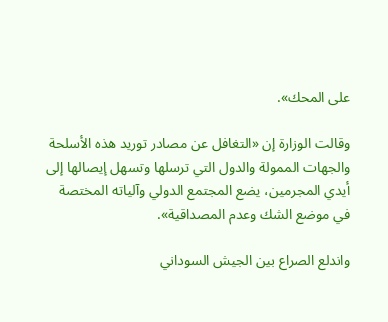على المحك».

وقالت الوزارة إن «التغافل عن مصادر توريد هذه الأسلحة والجهات الممولة والدول التي ترسلها وتسهل إيصالها إلى أيدي المجرمين، يضع المجتمع الدولي وآلياته المختصة في موضع الشك وعدم المصداقية».

واندلع الصراع بين الجيش السوداني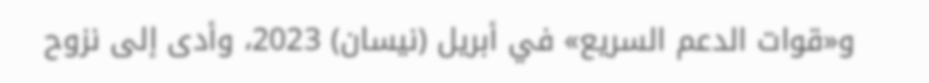و«قوات الدعم السريع» في أبريل (نيسان) 2023، وأدى إلى نزوح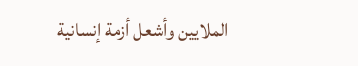الملايين وأشعل أزمة إنسانية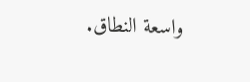واسعة النطاق.